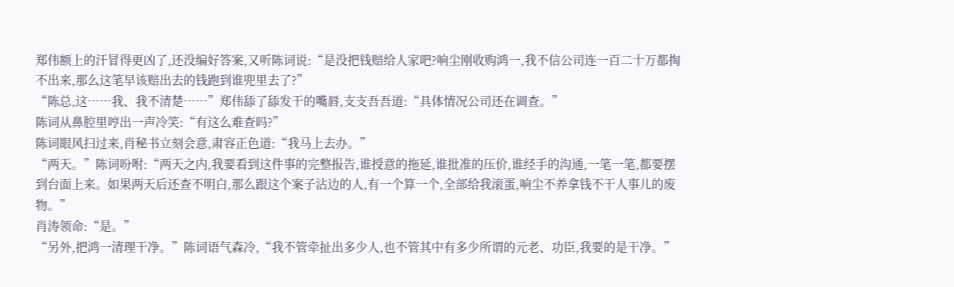郑伟额上的汗冒得更凶了,还没编好答案,又听陈词说:“是没把钱赔给人家吧?响尘刚收购鸿一,我不信公司连一百二十万都掏不出来,那么这笔早该赔出去的钱跑到谁兜里去了?”
“陈总,这……我、我不清楚……”郑伟舔了舔发干的嘴唇,支支吾吾道:“具体情况公司还在调查。”
陈词从鼻腔里哼出一声冷笑:“有这么难查吗?”
陈词眼风扫过来,肖秘书立刻会意,肃容正色道:“我马上去办。”
“两天。”陈词吩咐:“两天之内,我要看到这件事的完整报告,谁授意的拖延,谁批准的压价,谁经手的沟通,一笔一笔,都要摆到台面上来。如果两天后还查不明白,那么跟这个案子沾边的人,有一个算一个,全部给我滚蛋,响尘不养拿钱不干人事儿的废物。”
肖涛领命:“是。”
“另外,把鸿一清理干净。”陈词语气森冷,“我不管牵扯出多少人,也不管其中有多少所谓的元老、功臣,我要的是干净。”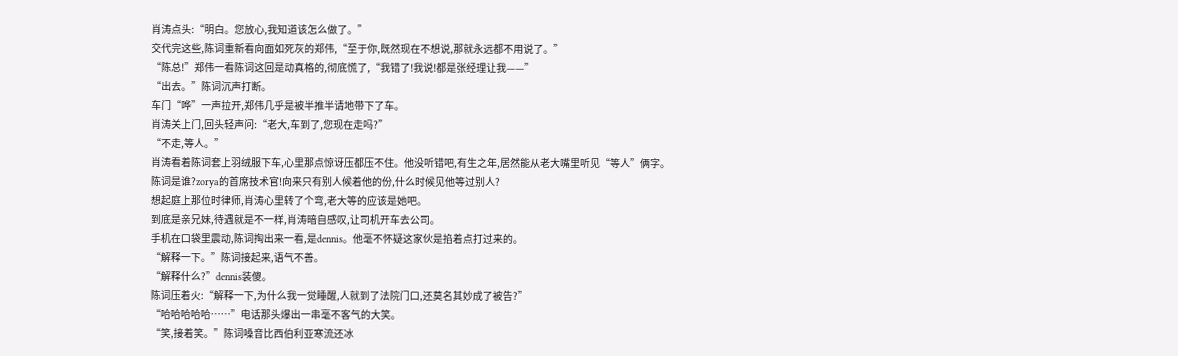肖涛点头:“明白。您放心,我知道该怎么做了。”
交代完这些,陈词重新看向面如死灰的郑伟,“至于你,既然现在不想说,那就永远都不用说了。”
“陈总!”郑伟一看陈词这回是动真格的,彻底慌了,“我错了!我说!都是张经理让我——”
“出去。”陈词沉声打断。
车门“哗”一声拉开,郑伟几乎是被半推半请地带下了车。
肖涛关上门,回头轻声问:“老大,车到了,您现在走吗?”
“不走,等人。”
肖涛看着陈词套上羽绒服下车,心里那点惊讶压都压不住。他没听错吧,有生之年,居然能从老大嘴里听见“等人”俩字。
陈词是谁?zorya的首席技术官!向来只有别人候着他的份,什么时候见他等过别人?
想起庭上那位时律师,肖涛心里转了个弯,老大等的应该是她吧。
到底是亲兄妹,待遇就是不一样,肖涛暗自感叹,让司机开车去公司。
手机在口袋里震动,陈词掏出来一看,是dennis。他毫不怀疑这家伙是掐着点打过来的。
“解释一下。”陈词接起来,语气不善。
“解释什么?”dennis装傻。
陈词压着火:“解释一下,为什么我一觉睡醒,人就到了法院门口,还莫名其妙成了被告?”
“哈哈哈哈哈……”电话那头爆出一串毫不客气的大笑。
“笑,接着笑。”陈词嗓音比西伯利亚寒流还冰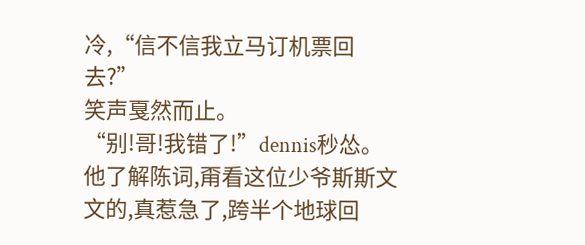冷,“信不信我立马订机票回去?”
笑声戛然而止。
“别!哥!我错了!”dennis秒怂。他了解陈词,甭看这位少爷斯斯文文的,真惹急了,跨半个地球回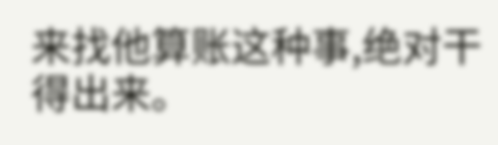来找他算账这种事,绝对干得出来。